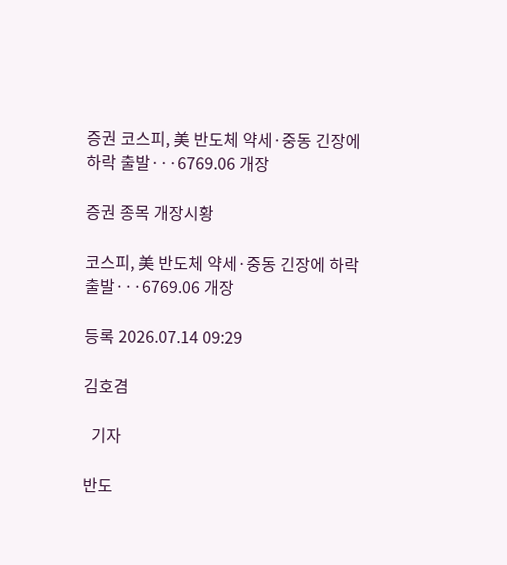증권 코스피, 美 반도체 약세·중동 긴장에 하락 출발···6769.06 개장

증권 종목 개장시황

코스피, 美 반도체 약세·중동 긴장에 하락 출발···6769.06 개장

등록 2026.07.14 09:29

김호겸

  기자

반도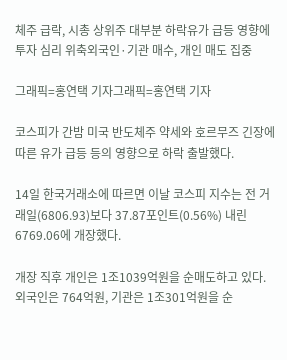체주 급락, 시총 상위주 대부분 하락유가 급등 영향에 투자 심리 위축외국인·기관 매수, 개인 매도 집중

그래픽=홍연택 기자그래픽=홍연택 기자

코스피가 간밤 미국 반도체주 약세와 호르무즈 긴장에 따른 유가 급등 등의 영향으로 하락 출발했다.

14일 한국거래소에 따르면 이날 코스피 지수는 전 거래일(6806.93)보다 37.87포인트(0.56%) 내린 6769.06에 개장했다.

개장 직후 개인은 1조1039억원을 순매도하고 있다. 외국인은 764억원, 기관은 1조301억원을 순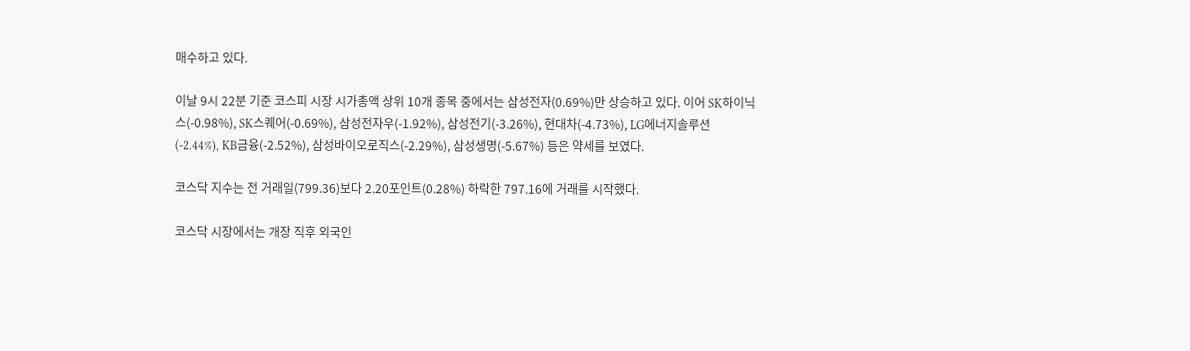매수하고 있다.

이날 9시 22분 기준 코스피 시장 시가총액 상위 10개 종목 중에서는 삼성전자(0.69%)만 상승하고 있다. 이어 SK하이닉스(-0.98%), SK스퀘어(-0.69%), 삼성전자우(-1.92%), 삼성전기(-3.26%), 현대차(-4.73%), LG에너지솔루션(-2.44%), KB금융(-2.52%), 삼성바이오로직스(-2.29%), 삼성생명(-5.67%) 등은 약세를 보였다.

코스닥 지수는 전 거래일(799.36)보다 2.20포인트(0.28%) 하락한 797.16에 거래를 시작했다.

코스닥 시장에서는 개장 직후 외국인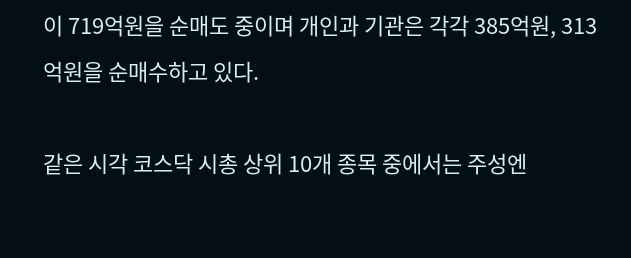이 719억원을 순매도 중이며 개인과 기관은 각각 385억원, 313억원을 순매수하고 있다.

같은 시각 코스닥 시총 상위 10개 종목 중에서는 주성엔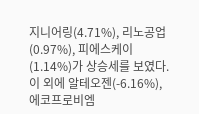지니어링(4.71%), 리노공업(0.97%), 피에스케이(1.14%)가 상승세를 보였다. 이 외에 알테오젠(-6.16%), 에코프로비엠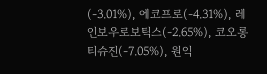(-3.01%), 에코프로(-4.31%), 레인보우로보틱스(-2.65%), 코오롱티슈진(-7.05%), 원익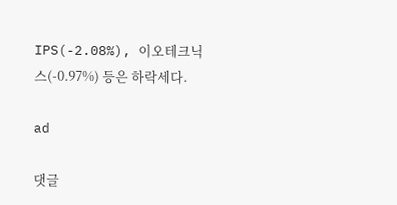IPS(-2.08%), 이오테크닉스(-0.97%) 등은 하락세다.

ad

댓글